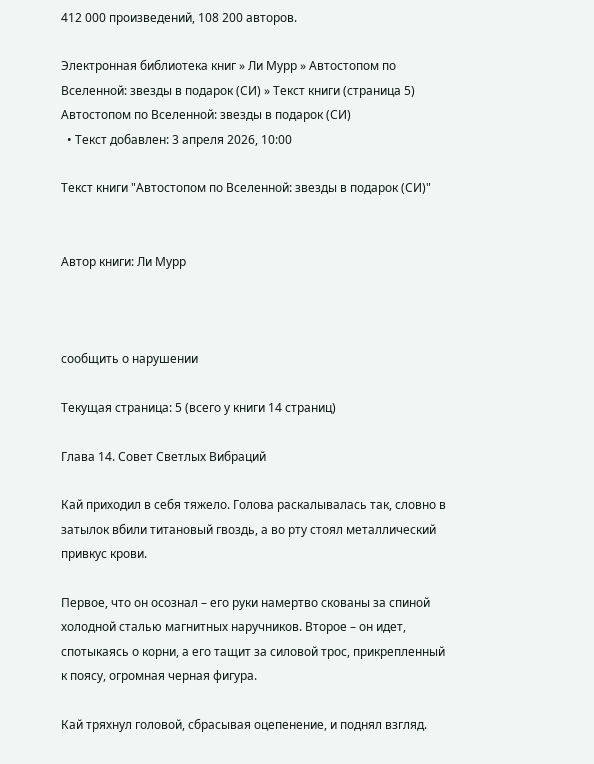412 000 произведений, 108 200 авторов.

Электронная библиотека книг » Ли Мурр » Автостопом по Вселенной: звезды в подарок (СИ) » Текст книги (страница 5)
Автостопом по Вселенной: звезды в подарок (СИ)
  • Текст добавлен: 3 апреля 2026, 10:00

Текст книги "Автостопом по Вселенной: звезды в подарок (СИ)"


Автор книги: Ли Мурр



сообщить о нарушении

Текущая страница: 5 (всего у книги 14 страниц)

Глава 14. Совет Светлых Вибраций

Кай приходил в себя тяжело. Голова раскалывалась так, словно в затылок вбили титановый гвоздь, а во рту стоял металлический привкус крови.

Первое, что он осознал – его руки намертво скованы за спиной холодной сталью магнитных наручников. Второе – он идет, спотыкаясь о корни, а его тащит за силовой трос, прикрепленный к поясу, огромная черная фигура.

Кай тряхнул головой, сбрасывая оцепенение, и поднял взгляд.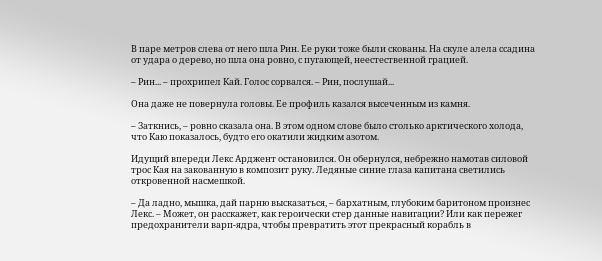В паре метров слева от него шла Рин. Ее руки тоже были скованы. На скуле алела ссадина от удара о дерево, но шла она ровно, с пугающей, неестественной грацией.

– Рин... – прохрипел Кай. Голос сорвался. – Рин, послушай...

Она даже не повернула головы. Ее профиль казался высеченным из камня.

– Заткнись, – ровно сказала она. В этом одном слове было столько арктического холода, что Каю показалось, будто его окатили жидким азотом.

Идущий впереди Лекс Арджент остановился. Он обернулся, небрежно намотав силовой трос Кая на закованную в композит руку. Ледяные синие глаза капитана светились откровенной насмешкой.

– Да ладно, мышка, дай парню высказаться, – бархатным, глубоким баритоном произнес Лекс. – Может, он расскажет, как героически стер данные навигации? Или как пережег предохранители варп-ядра, чтобы превратить этот прекрасный корабль в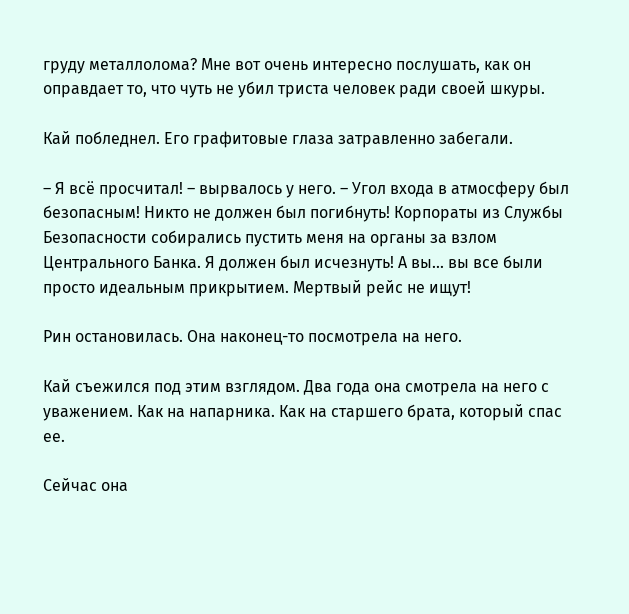груду металлолома? Мне вот очень интересно послушать, как он оправдает то, что чуть не убил триста человек ради своей шкуры.

Кай побледнел. Его графитовые глаза затравленно забегали.

– Я всё просчитал! – вырвалось у него. – Угол входа в атмосферу был безопасным! Никто не должен был погибнуть! Корпораты из Службы Безопасности собирались пустить меня на органы за взлом Центрального Банка. Я должен был исчезнуть! А вы... вы все были просто идеальным прикрытием. Мертвый рейс не ищут!

Рин остановилась. Она наконец-то посмотрела на него.

Кай съежился под этим взглядом. Два года она смотрела на него с уважением. Как на напарника. Как на старшего брата, который спас ее.

Сейчас она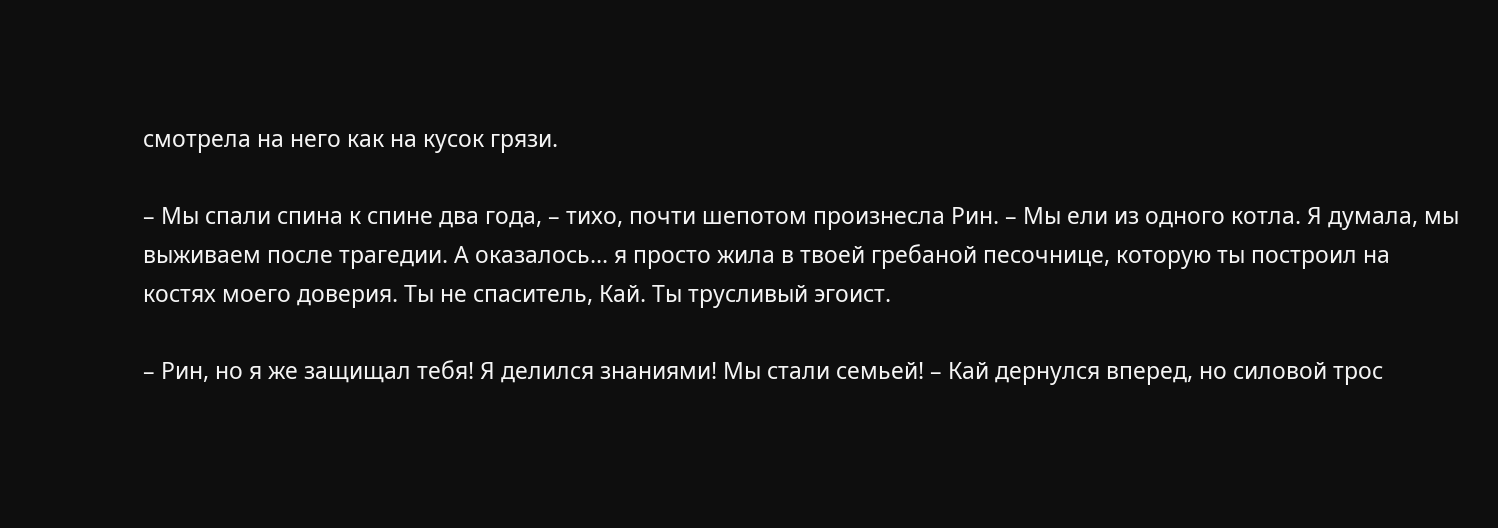смотрела на него как на кусок грязи.

– Мы спали спина к спине два года, – тихо, почти шепотом произнесла Рин. – Мы ели из одного котла. Я думала, мы выживаем после трагедии. А оказалось... я просто жила в твоей гребаной песочнице, которую ты построил на костях моего доверия. Ты не спаситель, Кай. Ты трусливый эгоист.

– Рин, но я же защищал тебя! Я делился знаниями! Мы стали семьей! – Кай дернулся вперед, но силовой трос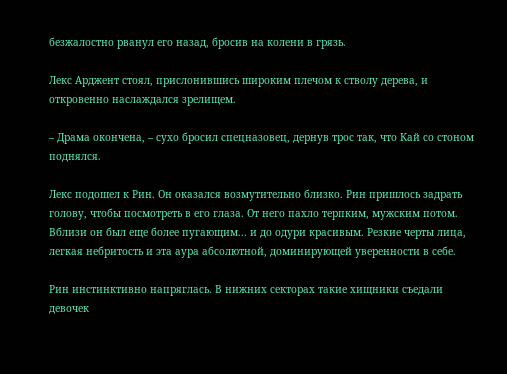безжалостно рванул его назад, бросив на колени в грязь.

Лекс Арджент стоял, прислонившись широким плечом к стволу дерева, и откровенно наслаждался зрелищем.

– Драма окончена, – сухо бросил спецназовец, дернув трос так, что Кай со стоном поднялся.

Лекс подошел к Рин. Он оказался возмутительно близко. Рин пришлось задрать голову, чтобы посмотреть в его глаза. От него пахло терпким, мужским потом. Вблизи он был еще более пугающим... и до одури красивым. Резкие черты лица, легкая небритость и эта аура абсолютной, доминирующей уверенности в себе.

Рин инстинктивно напряглась. В нижних секторах такие хищники съедали девочек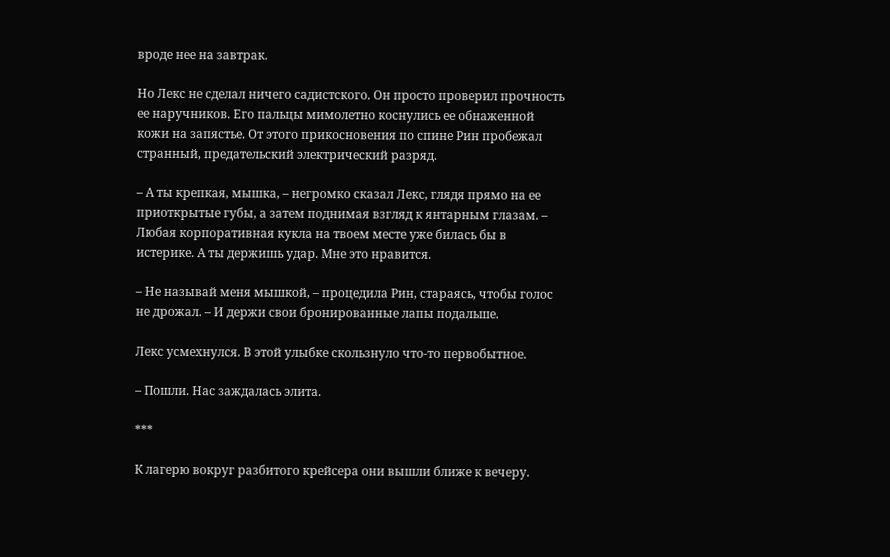вроде нее на завтрак.

Но Лекс не сделал ничего садистского. Он просто проверил прочность ее наручников. Его пальцы мимолетно коснулись ее обнаженной кожи на запястье. От этого прикосновения по спине Рин пробежал странный, предательский электрический разряд.

– А ты крепкая, мышка, – негромко сказал Лекс, глядя прямо на ее приоткрытые губы, а затем поднимая взгляд к янтарным глазам. – Любая корпоративная кукла на твоем месте уже билась бы в истерике. А ты держишь удар. Мне это нравится.

– Не называй меня мышкой, – процедила Рин, стараясь, чтобы голос не дрожал. – И держи свои бронированные лапы подальше.

Лекс усмехнулся. В этой улыбке скользнуло что-то первобытное.

– Пошли. Нас заждалась элита.

***

К лагерю вокруг разбитого крейсера они вышли ближе к вечеру.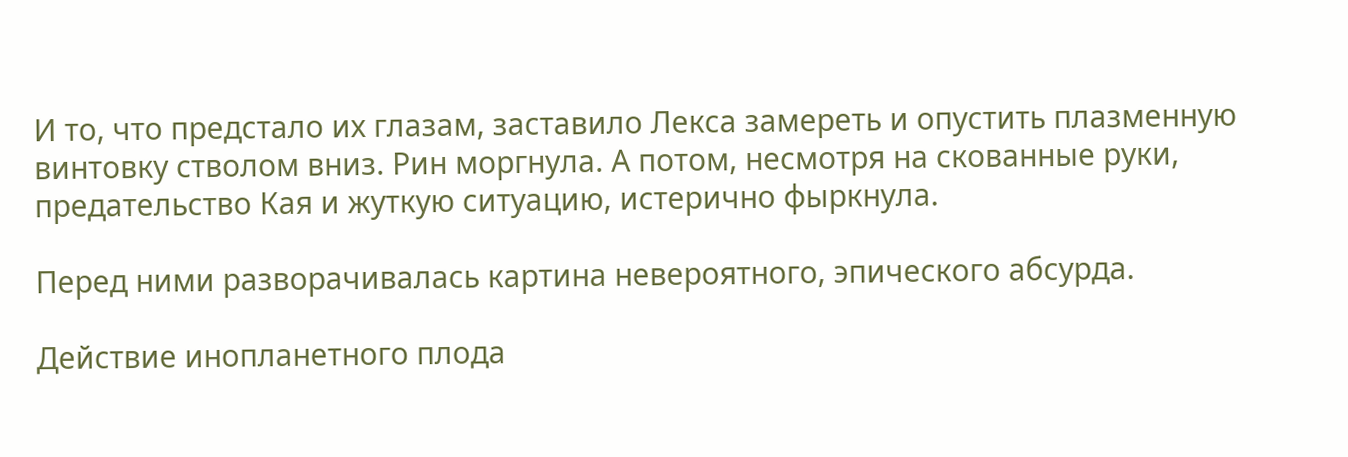И то, что предстало их глазам, заставило Лекса замереть и опустить плазменную винтовку стволом вниз. Рин моргнула. А потом, несмотря на скованные руки, предательство Кая и жуткую ситуацию, истерично фыркнула.

Перед ними разворачивалась картина невероятного, эпического абсурда.

Действие инопланетного плода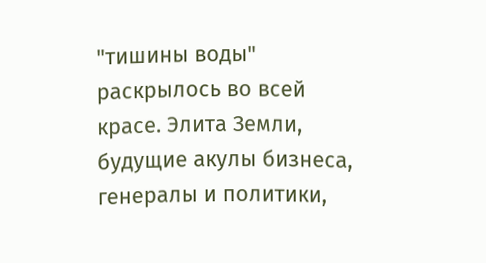"тишины воды" раскрылось во всей красе. Элита Земли, будущие акулы бизнеса, генералы и политики,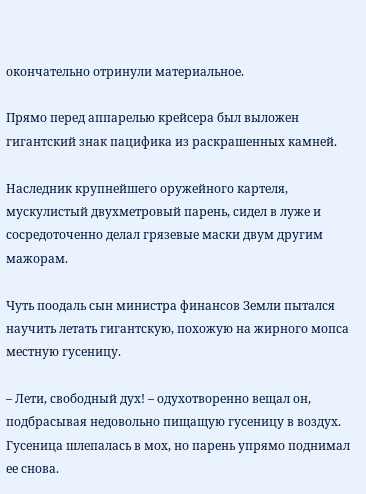окончательно отринули материальное.

Прямо перед аппарелью крейсера был выложен гигантский знак пацифика из раскрашенных камней.

Наследник крупнейшего оружейного картеля, мускулистый двухметровый парень, сидел в луже и сосредоточенно делал грязевые маски двум другим мажорам.

Чуть поодаль сын министра финансов Земли пытался научить летать гигантскую, похожую на жирного мопса местную гусеницу.

– Лети, свободный дух! – одухотворенно вещал он, подбрасывая недовольно пищащую гусеницу в воздух. Гусеница шлепалась в мох, но парень упрямо поднимал ее снова.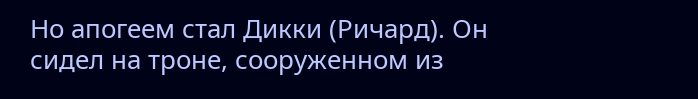Но апогеем стал Дикки (Ричард). Он сидел на троне, сооруженном из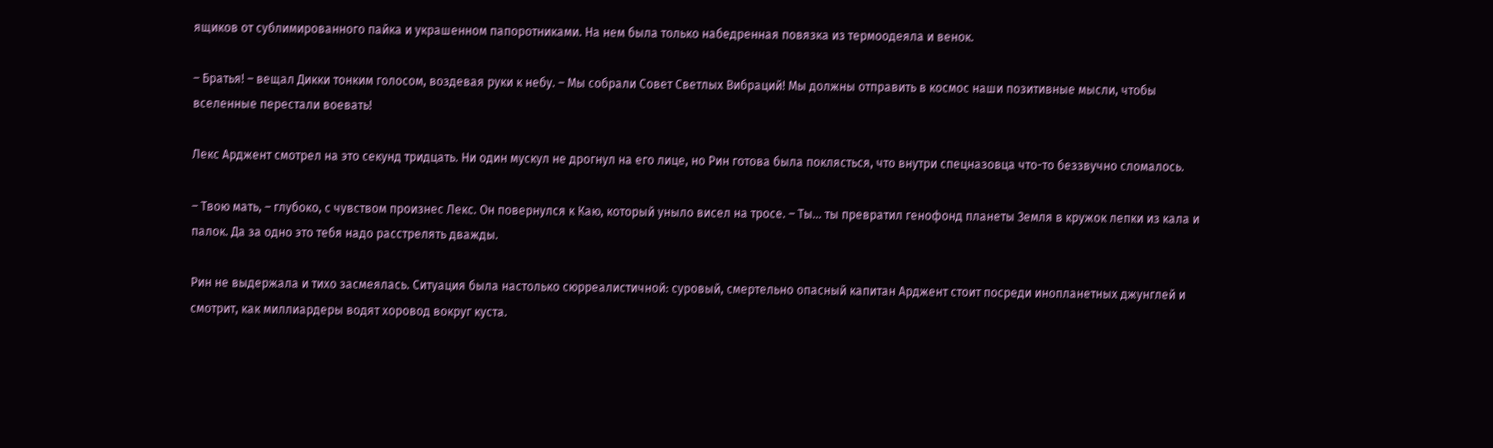ящиков от сублимированного пайка и украшенном папоротниками. На нем была только набедренная повязка из термоодеяла и венок.

– Братья! – вещал Дикки тонким голосом, воздевая руки к небу. – Мы собрали Совет Светлых Вибраций! Мы должны отправить в космос наши позитивные мысли, чтобы вселенные перестали воевать!

Лекс Арджент смотрел на это секунд тридцать. Ни один мускул не дрогнул на его лице, но Рин готова была поклясться, что внутри спецназовца что-то беззвучно сломалось.

– Твою мать, – глубоко, с чувством произнес Лекс. Он повернулся к Каю, который уныло висел на тросе. – Ты... ты превратил генофонд планеты Земля в кружок лепки из кала и палок. Да за одно это тебя надо расстрелять дважды.

Рин не выдержала и тихо засмеялась. Ситуация была настолько сюрреалистичной: суровый, смертельно опасный капитан Арджент стоит посреди инопланетных джунглей и смотрит, как миллиардеры водят хоровод вокруг куста.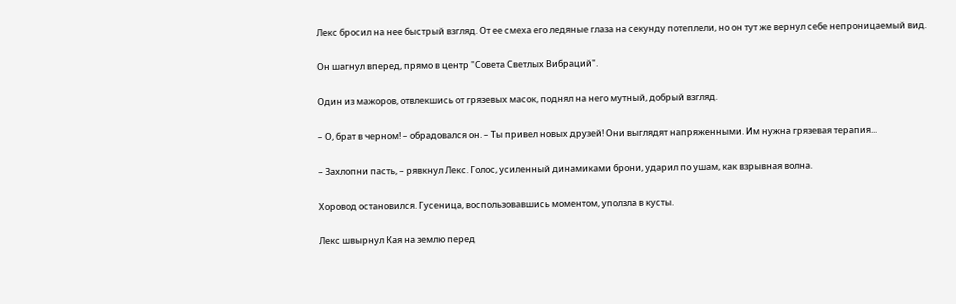Лекс бросил на нее быстрый взгляд. От ее смеха его ледяные глаза на секунду потеплели, но он тут же вернул себе непроницаемый вид.

Он шагнул вперед, прямо в центр "Совета Светлых Вибраций".

Один из мажоров, отвлекшись от грязевых масок, поднял на него мутный, добрый взгляд.

– О, брат в черном! – обрадовался он. – Ты привел новых друзей! Они выглядят напряженными. Им нужна грязевая терапия...

– Захлопни пасть, – рявкнул Лекс. Голос, усиленный динамиками брони, ударил по ушам, как взрывная волна.

Хоровод остановился. Гусеница, воспользовавшись моментом, уползла в кусты.

Лекс швырнул Кая на землю перед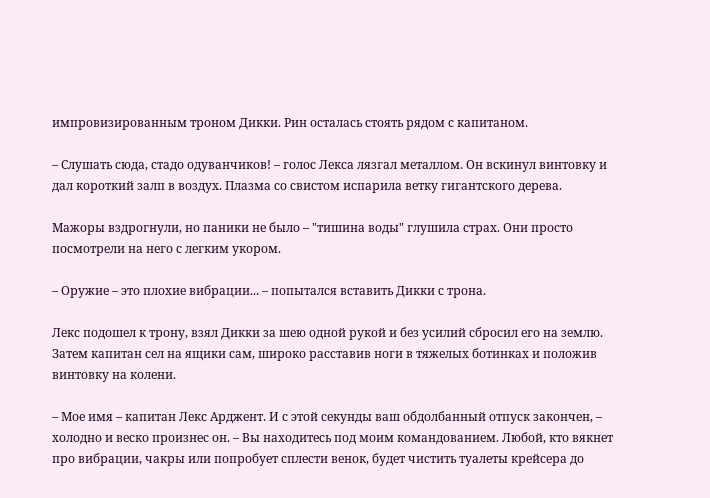импровизированным троном Дикки. Рин осталась стоять рядом с капитаном.

– Слушать сюда, стадо одуванчиков! – голос Лекса лязгал металлом. Он вскинул винтовку и дал короткий залп в воздух. Плазма со свистом испарила ветку гигантского дерева.

Мажоры вздрогнули, но паники не было – "тишина воды" глушила страх. Они просто посмотрели на него с легким укором.

– Оружие – это плохие вибрации... – попытался вставить Дикки с трона.

Лекс подошел к трону, взял Дикки за шею одной рукой и без усилий сбросил его на землю. Затем капитан сел на ящики сам, широко расставив ноги в тяжелых ботинках и положив винтовку на колени.

– Мое имя – капитан Лекс Арджент. И с этой секунды ваш обдолбанный отпуск закончен, – холодно и веско произнес он. – Вы находитесь под моим командованием. Любой, кто вякнет про вибрации, чакры или попробует сплести венок, будет чистить туалеты крейсера до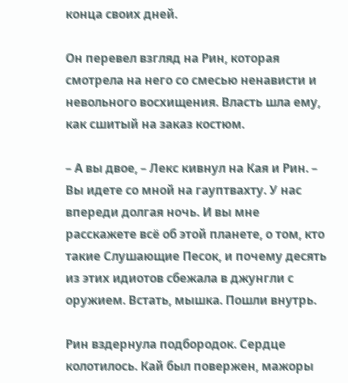конца своих дней.

Он перевел взгляд на Рин, которая смотрела на него со смесью ненависти и невольного восхищения. Власть шла ему, как сшитый на заказ костюм.

– А вы двое, – Лекс кивнул на Кая и Рин. – Вы идете со мной на гауптвахту. У нас впереди долгая ночь. И вы мне расскажете всё об этой планете, о том, кто такие Слушающие Песок, и почему десять из этих идиотов сбежала в джунгли с оружием. Встать, мышка. Пошли внутрь.

Рин вздернула подбородок. Сердце колотилось. Кай был повержен, мажоры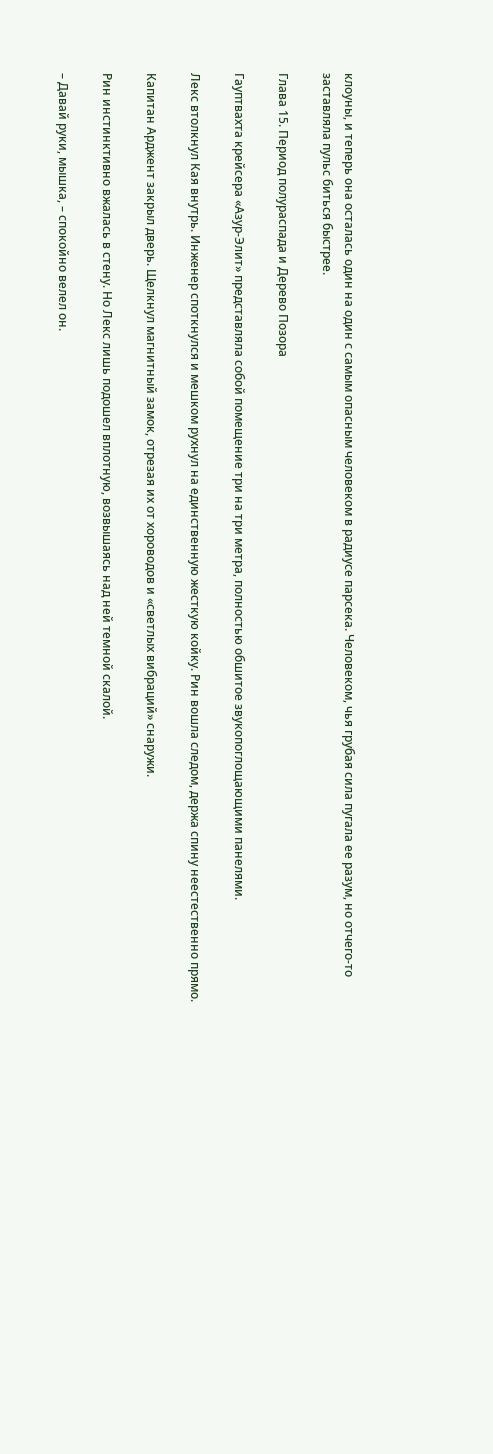клоуны, и теперь она осталась один на один с самым опасным человеком в радиусе парсека. Человеком, чья грубая сила пугала ее разум, но отчего-то заставляла пульс биться быстрее.

Глава 15. Период полураспада и Дерево Позора

Гауптвахта крейсера «Азур-Элит» представляла собой помещение три на три метра, полностью обшитое звукопоглощающими панелями.

Лекс втолкнул Кая внутрь. Инженер споткнулся и мешком рухнул на единственную жесткую койку. Рин вошла следом, держа спину неестественно прямо.

Капитан Арджент закрыл дверь. Щелкнул магнитный замок, отрезая их от хороводов и «светлых вибраций» снаружи.

Рин инстинктивно вжалась в стену. Но Лекс лишь подошел вплотную, возвышаясь над ней темной скалой.

– Давай руки, мышка, – спокойно велел он.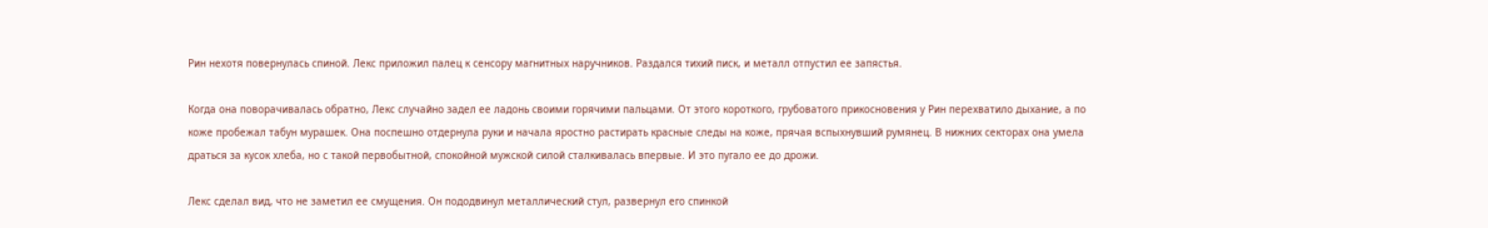Рин нехотя повернулась спиной. Лекс приложил палец к сенсору магнитных наручников. Раздался тихий писк, и металл отпустил ее запястья.

Когда она поворачивалась обратно, Лекс случайно задел ее ладонь своими горячими пальцами. От этого короткого, грубоватого прикосновения у Рин перехватило дыхание, а по коже пробежал табун мурашек. Она поспешно отдернула руки и начала яростно растирать красные следы на коже, прячая вспыхнувший румянец. В нижних секторах она умела драться за кусок хлеба, но с такой первобытной, спокойной мужской силой сталкивалась впервые. И это пугало ее до дрожи.

Лекс сделал вид, что не заметил ее смущения. Он пододвинул металлический стул, развернул его спинкой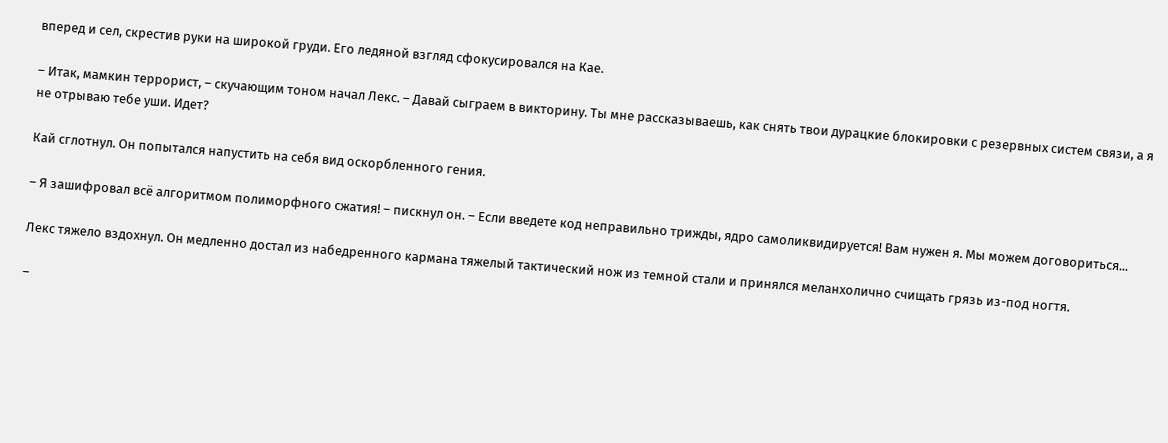вперед и сел, скрестив руки на широкой груди. Его ледяной взгляд сфокусировался на Кае.

– Итак, мамкин террорист, – скучающим тоном начал Лекс. – Давай сыграем в викторину. Ты мне рассказываешь, как снять твои дурацкие блокировки с резервных систем связи, а я не отрываю тебе уши. Идет?

Кай сглотнул. Он попытался напустить на себя вид оскорбленного гения.

– Я зашифровал всё алгоритмом полиморфного сжатия! – пискнул он. – Если введете код неправильно трижды, ядро самоликвидируется! Вам нужен я. Мы можем договориться...

Лекс тяжело вздохнул. Он медленно достал из набедренного кармана тяжелый тактический нож из темной стали и принялся меланхолично счищать грязь из-под ногтя.

–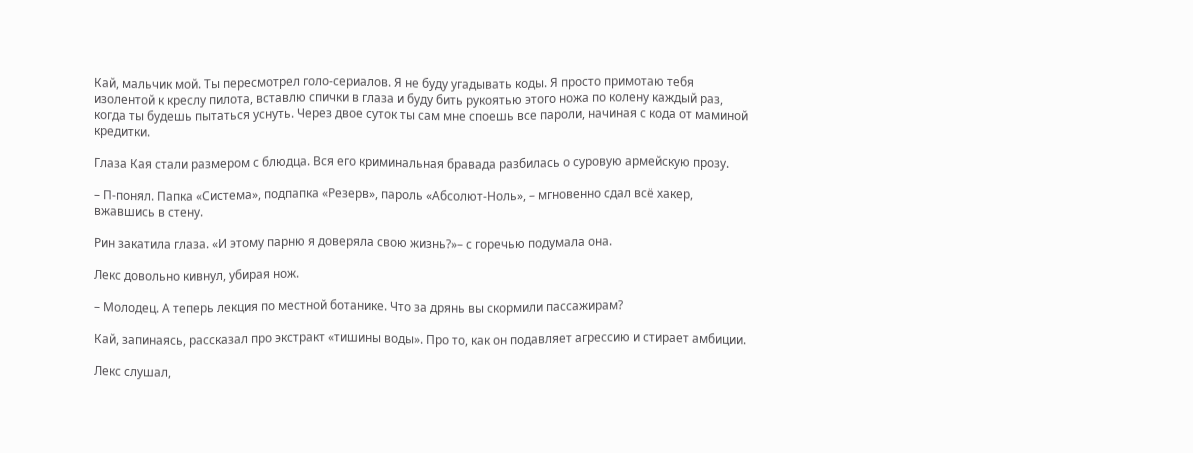Кай, мальчик мой. Ты пересмотрел голо-сериалов. Я не буду угадывать коды. Я просто примотаю тебя изолентой к креслу пилота, вставлю спички в глаза и буду бить рукоятью этого ножа по колену каждый раз, когда ты будешь пытаться уснуть. Через двое суток ты сам мне споешь все пароли, начиная с кода от маминой кредитки.

Глаза Кая стали размером с блюдца. Вся его криминальная бравада разбилась о суровую армейскую прозу.

– П-понял. Папка «Система», подпапка «Резерв», пароль «Абсолют-Ноль», – мгновенно сдал всё хакер, вжавшись в стену.

Рин закатила глаза. «И этому парню я доверяла свою жизнь?»– с горечью подумала она.

Лекс довольно кивнул, убирая нож.

– Молодец. А теперь лекция по местной ботанике. Что за дрянь вы скормили пассажирам?

Кай, запинаясь, рассказал про экстракт «тишины воды». Про то, как он подавляет агрессию и стирает амбиции.

Лекс слушал,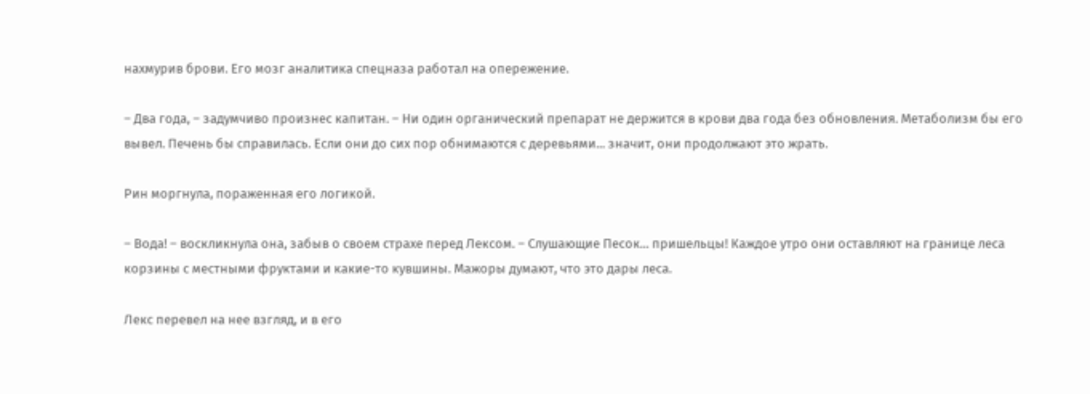нахмурив брови. Его мозг аналитика спецназа работал на опережение.

– Два года, – задумчиво произнес капитан. – Ни один органический препарат не держится в крови два года без обновления. Метаболизм бы его вывел. Печень бы справилась. Если они до сих пор обнимаются с деревьями... значит, они продолжают это жрать.

Рин моргнула, пораженная его логикой.

– Вода! – воскликнула она, забыв о своем страхе перед Лексом. – Слушающие Песок... пришельцы! Каждое утро они оставляют на границе леса корзины с местными фруктами и какие-то кувшины. Мажоры думают, что это дары леса.

Лекс перевел на нее взгляд, и в его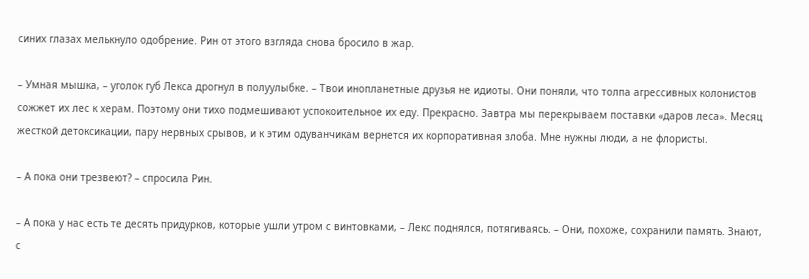синих глазах мелькнуло одобрение. Рин от этого взгляда снова бросило в жар.

– Умная мышка, – уголок губ Лекса дрогнул в полуулыбке. – Твои инопланетные друзья не идиоты. Они поняли, что толпа агрессивных колонистов сожжет их лес к херам. Поэтому они тихо подмешивают успокоительное их еду. Прекрасно. Завтра мы перекрываем поставки «даров леса». Месяц жесткой детоксикации, пару нервных срывов, и к этим одуванчикам вернется их корпоративная злоба. Мне нужны люди, а не флористы.

– А пока они трезвеют? – спросила Рин.

– А пока у нас есть те десять придурков, которые ушли утром с винтовками, – Лекс поднялся, потягиваясь. – Они, похоже, сохранили память. Знают, с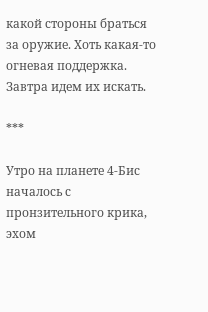какой стороны браться за оружие. Хоть какая-то огневая поддержка. Завтра идем их искать.

***

Утро на планете 4-Бис началось с пронзительного крика, эхом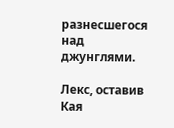разнесшегося над джунглями.

Лекс, оставив Кая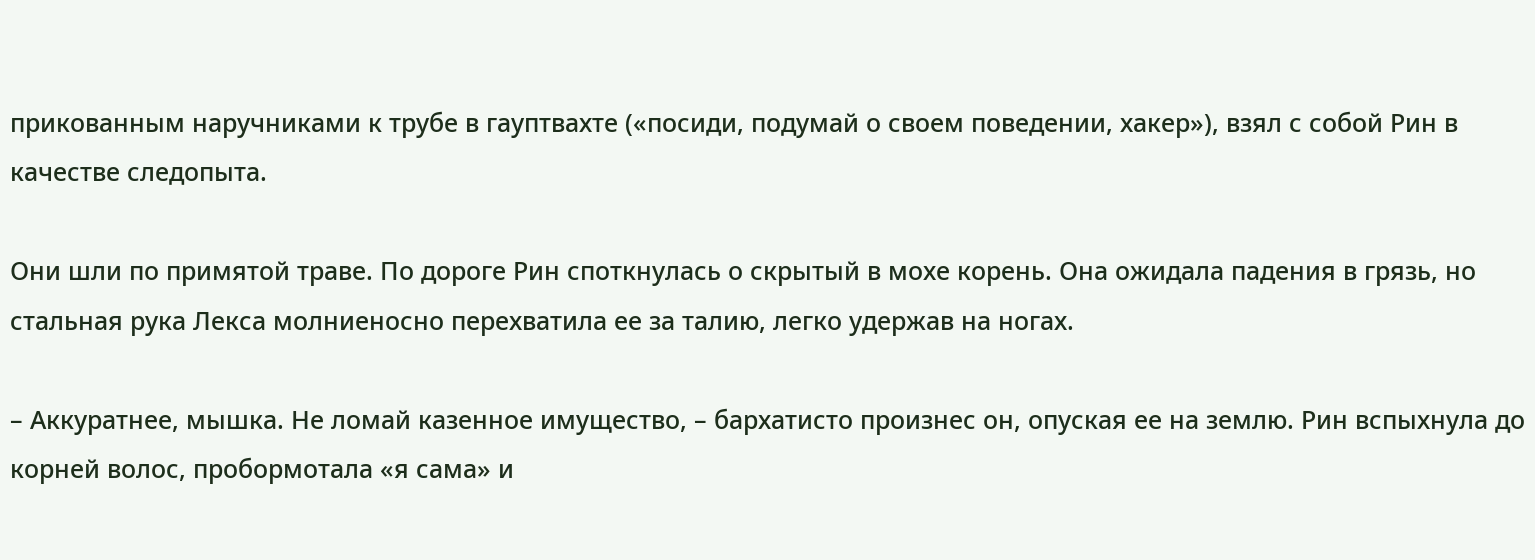прикованным наручниками к трубе в гауптвахте («посиди, подумай о своем поведении, хакер»), взял с собой Рин в качестве следопыта.

Они шли по примятой траве. По дороге Рин споткнулась о скрытый в мохе корень. Она ожидала падения в грязь, но стальная рука Лекса молниеносно перехватила ее за талию, легко удержав на ногах.

– Аккуратнее, мышка. Не ломай казенное имущество, – бархатисто произнес он, опуская ее на землю. Рин вспыхнула до корней волос, пробормотала «я сама» и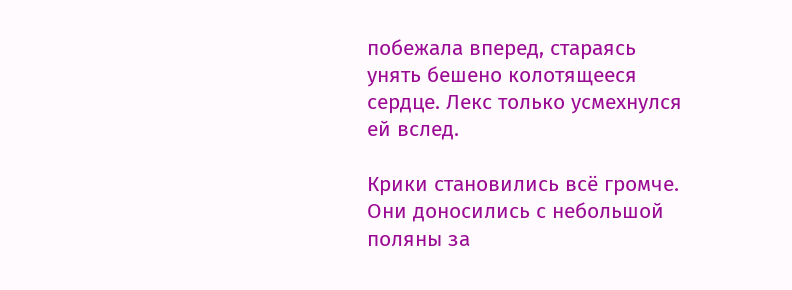побежала вперед, стараясь унять бешено колотящееся сердце. Лекс только усмехнулся ей вслед.

Крики становились всё громче. Они доносились с небольшой поляны за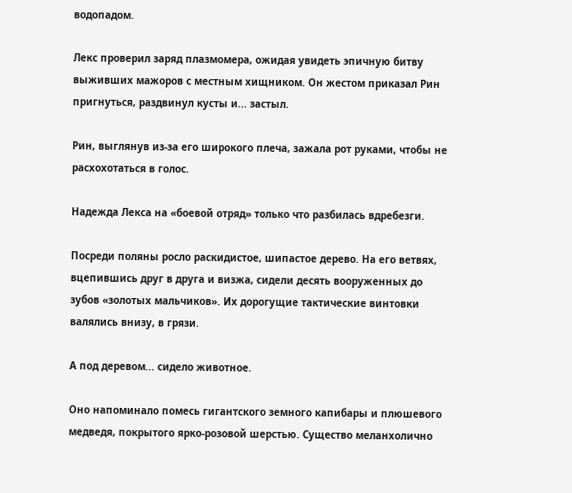водопадом.

Лекс проверил заряд плазмомера, ожидая увидеть эпичную битву выживших мажоров с местным хищником. Он жестом приказал Рин пригнуться, раздвинул кусты и... застыл.

Рин, выглянув из-за его широкого плеча, зажала рот руками, чтобы не расхохотаться в голос.

Надежда Лекса на «боевой отряд» только что разбилась вдребезги.

Посреди поляны росло раскидистое, шипастое дерево. На его ветвях, вцепившись друг в друга и визжа, сидели десять вооруженных до зубов «золотых мальчиков». Их дорогущие тактические винтовки валялись внизу, в грязи.

А под деревом... сидело животное.

Оно напоминало помесь гигантского земного капибары и плюшевого медведя, покрытого ярко-розовой шерстью. Существо меланхолично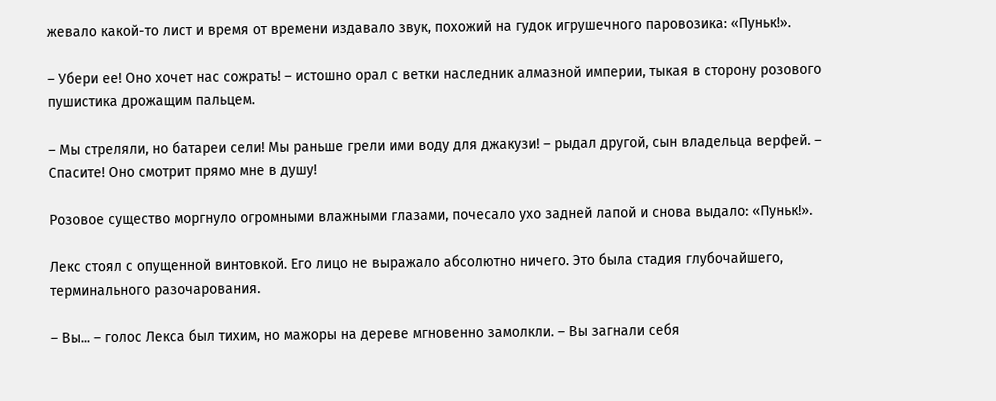жевало какой-то лист и время от времени издавало звук, похожий на гудок игрушечного паровозика: «Пуньк!».

– Убери ее! Оно хочет нас сожрать! – истошно орал с ветки наследник алмазной империи, тыкая в сторону розового пушистика дрожащим пальцем.

– Мы стреляли, но батареи сели! Мы раньше грели ими воду для джакузи! – рыдал другой, сын владельца верфей. – Спасите! Оно смотрит прямо мне в душу!

Розовое существо моргнуло огромными влажными глазами, почесало ухо задней лапой и снова выдало: «Пуньк!».

Лекс стоял с опущенной винтовкой. Его лицо не выражало абсолютно ничего. Это была стадия глубочайшего, терминального разочарования.

– Вы... – голос Лекса был тихим, но мажоры на дереве мгновенно замолкли. – Вы загнали себя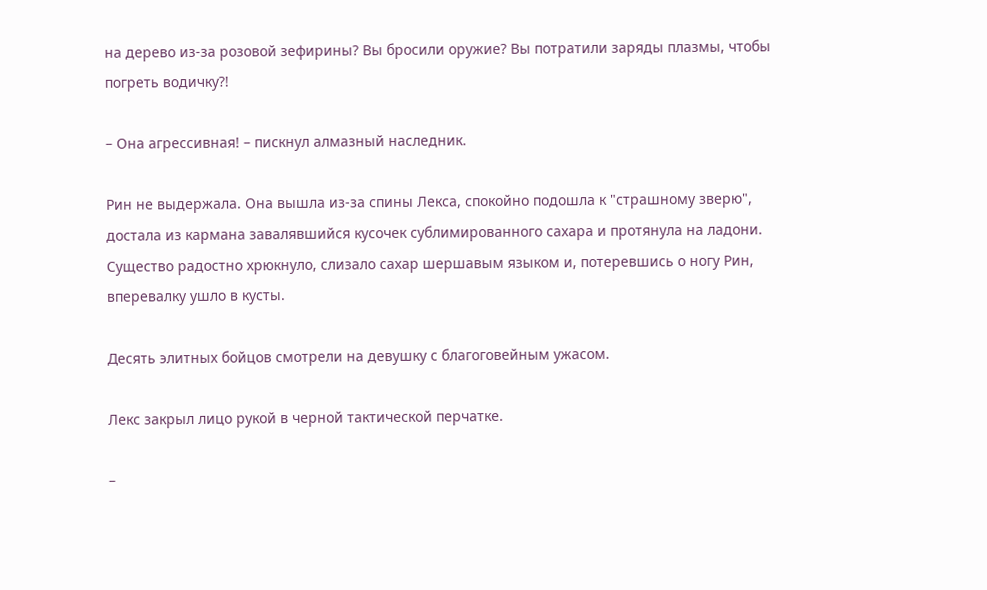на дерево из-за розовой зефирины? Вы бросили оружие? Вы потратили заряды плазмы, чтобы погреть водичку?!

– Она агрессивная! – пискнул алмазный наследник.

Рин не выдержала. Она вышла из-за спины Лекса, спокойно подошла к "страшному зверю", достала из кармана завалявшийся кусочек сублимированного сахара и протянула на ладони. Существо радостно хрюкнуло, слизало сахар шершавым языком и, потеревшись о ногу Рин, вперевалку ушло в кусты.

Десять элитных бойцов смотрели на девушку с благоговейным ужасом.

Лекс закрыл лицо рукой в черной тактической перчатке.

–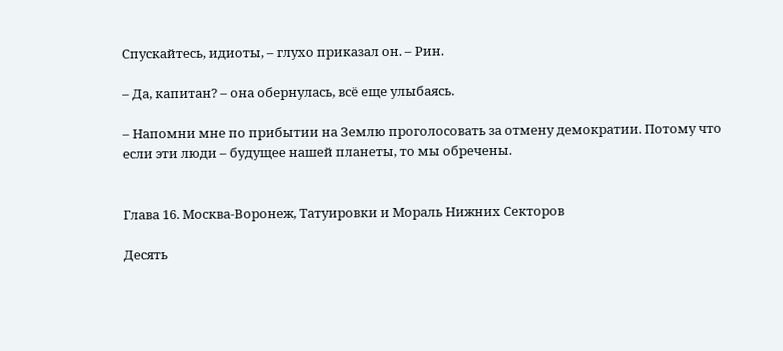Спускайтесь, идиоты, – глухо приказал он. – Рин.

– Да, капитан? – она обернулась, всё еще улыбаясь.

– Напомни мне по прибытии на Землю проголосовать за отмену демократии. Потому что если эти люди – будущее нашей планеты, то мы обречены.


Глава 16. Москва-Воронеж, Татуировки и Мораль Нижних Секторов

Десять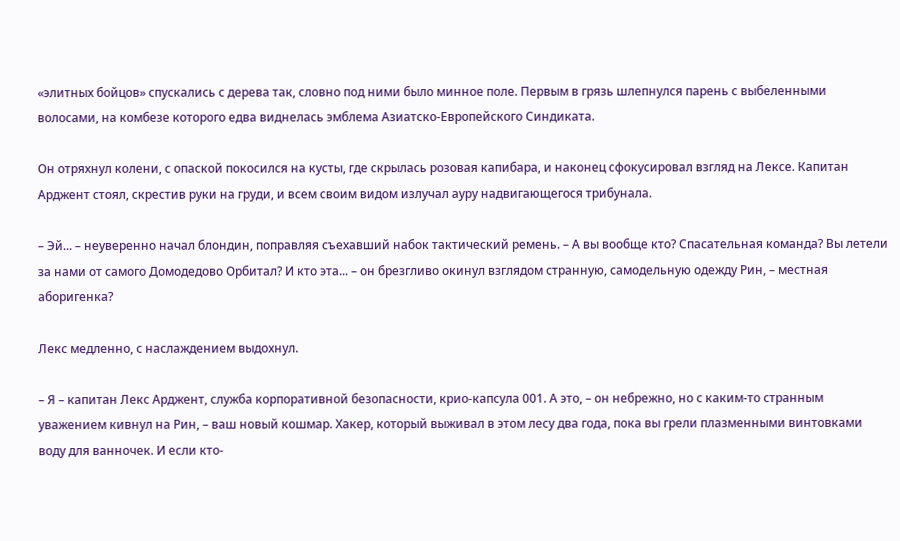«элитных бойцов» спускались с дерева так, словно под ними было минное поле. Первым в грязь шлепнулся парень с выбеленными волосами, на комбезе которого едва виднелась эмблема Азиатско-Европейского Синдиката.

Он отряхнул колени, с опаской покосился на кусты, где скрылась розовая капибара, и наконец сфокусировал взгляд на Лексе. Капитан Арджент стоял, скрестив руки на груди, и всем своим видом излучал ауру надвигающегося трибунала.

– Эй... – неуверенно начал блондин, поправляя съехавший набок тактический ремень. – А вы вообще кто? Спасательная команда? Вы летели за нами от самого Домодедово Орбитал? И кто эта... – он брезгливо окинул взглядом странную, самодельную одежду Рин, – местная аборигенка?

Лекс медленно, с наслаждением выдохнул.

– Я – капитан Лекс Арджент, служба корпоративной безопасности, крио-капсула 001. А это, – он небрежно, но с каким-то странным уважением кивнул на Рин, – ваш новый кошмар. Хакер, который выживал в этом лесу два года, пока вы грели плазменными винтовками воду для ванночек. И если кто-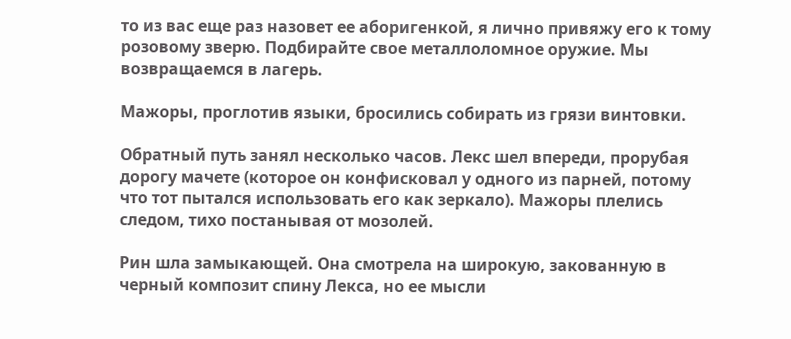то из вас еще раз назовет ее аборигенкой, я лично привяжу его к тому розовому зверю. Подбирайте свое металлоломное оружие. Мы возвращаемся в лагерь.

Мажоры, проглотив языки, бросились собирать из грязи винтовки.

Обратный путь занял несколько часов. Лекс шел впереди, прорубая дорогу мачете (которое он конфисковал у одного из парней, потому что тот пытался использовать его как зеркало). Мажоры плелись следом, тихо постанывая от мозолей.

Рин шла замыкающей. Она смотрела на широкую, закованную в черный композит спину Лекса, но ее мысли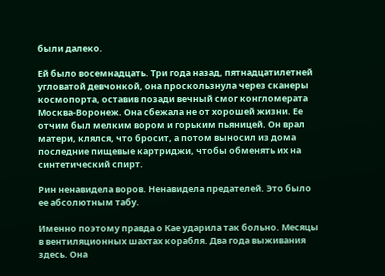были далеко.

Ей было восемнадцать. Три года назад, пятнадцатилетней угловатой девчонкой, она проскользнула через сканеры космопорта, оставив позади вечный смог конгломерата Москва-Воронеж. Она сбежала не от хорошей жизни. Ее отчим был мелким вором и горьким пьяницей. Он врал матери, клялся, что бросит, а потом выносил из дома последние пищевые картриджи, чтобы обменять их на синтетический спирт.

Рин ненавидела воров. Ненавидела предателей. Это было ее абсолютным табу.

Именно поэтому правда о Кае ударила так больно. Месяцы в вентиляционных шахтах корабля. Два года выживания здесь. Она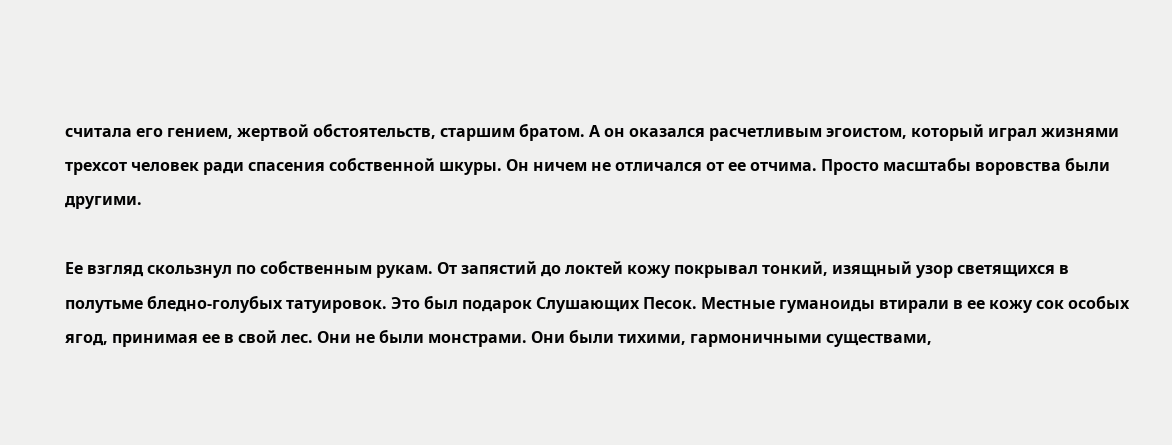считала его гением, жертвой обстоятельств, старшим братом. А он оказался расчетливым эгоистом, который играл жизнями трехсот человек ради спасения собственной шкуры. Он ничем не отличался от ее отчима. Просто масштабы воровства были другими.

Ее взгляд скользнул по собственным рукам. От запястий до локтей кожу покрывал тонкий, изящный узор светящихся в полутьме бледно-голубых татуировок. Это был подарок Слушающих Песок. Местные гуманоиды втирали в ее кожу сок особых ягод, принимая ее в свой лес. Они не были монстрами. Они были тихими, гармоничными существами,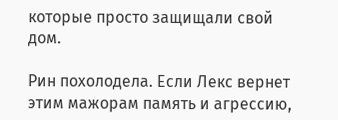которые просто защищали свой дом.

Рин похолодела. Если Лекс вернет этим мажорам память и агрессию,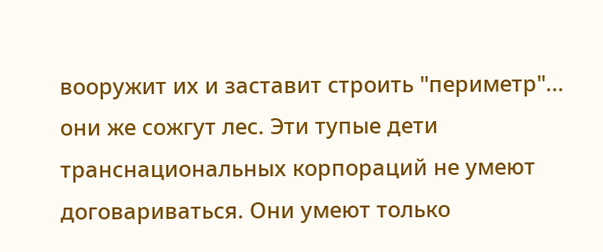вооружит их и заставит строить "периметр"... они же сожгут лес. Эти тупые дети транснациональных корпораций не умеют договариваться. Они умеют только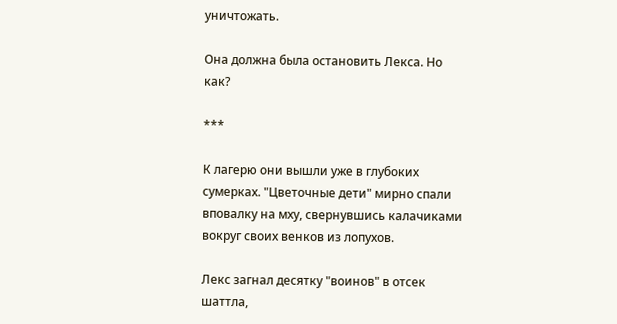уничтожать.

Она должна была остановить Лекса. Но как?

***

К лагерю они вышли уже в глубоких сумерках. "Цветочные дети" мирно спали вповалку на мху, свернувшись калачиками вокруг своих венков из лопухов.

Лекс загнал десятку "воинов" в отсек шаттла,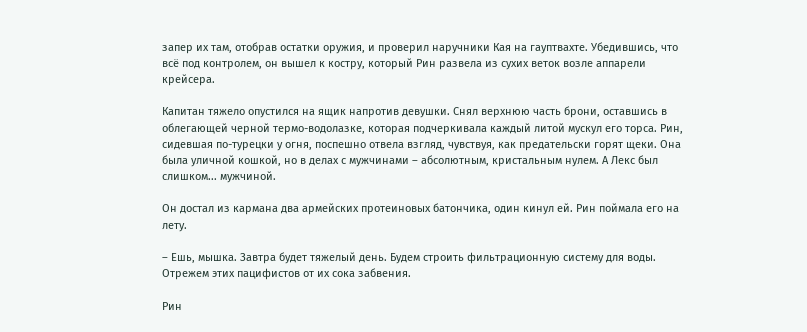запер их там, отобрав остатки оружия, и проверил наручники Кая на гауптвахте. Убедившись, что всё под контролем, он вышел к костру, который Рин развела из сухих веток возле аппарели крейсера.

Капитан тяжело опустился на ящик напротив девушки. Снял верхнюю часть брони, оставшись в облегающей черной термо-водолазке, которая подчеркивала каждый литой мускул его торса. Рин, сидевшая по-турецки у огня, поспешно отвела взгляд, чувствуя, как предательски горят щеки. Она была уличной кошкой, но в делах с мужчинами – абсолютным, кристальным нулем. А Лекс был слишком... мужчиной.

Он достал из кармана два армейских протеиновых батончика, один кинул ей. Рин поймала его на лету.

– Ешь, мышка. Завтра будет тяжелый день. Будем строить фильтрационную систему для воды. Отрежем этих пацифистов от их сока забвения.

Рин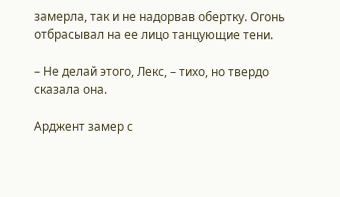замерла, так и не надорвав обертку. Огонь отбрасывал на ее лицо танцующие тени.

– Не делай этого, Лекс, – тихо, но твердо сказала она.

Арджент замер с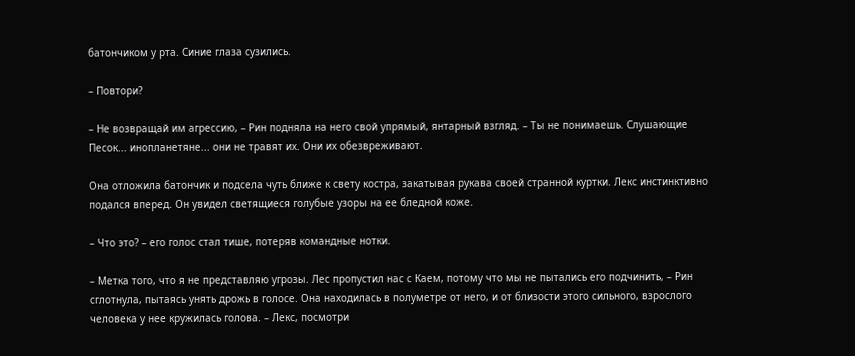батончиком у рта. Синие глаза сузились.

– Повтори?

– Не возвращай им агрессию, – Рин подняла на него свой упрямый, янтарный взгляд. – Ты не понимаешь. Слушающие Песок... инопланетяне... они не травят их. Они их обезвреживают.

Она отложила батончик и подсела чуть ближе к свету костра, закатывая рукава своей странной куртки. Лекс инстинктивно подался вперед. Он увидел светящиеся голубые узоры на ее бледной коже.

– Что это? – его голос стал тише, потеряв командные нотки.

– Метка того, что я не представляю угрозы. Лес пропустил нас с Каем, потому что мы не пытались его подчинить, – Рин сглотнула, пытаясь унять дрожь в голосе. Она находилась в полуметре от него, и от близости этого сильного, взрослого человека у нее кружилась голова. – Лекс, посмотри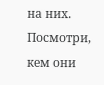на них. Посмотри, кем они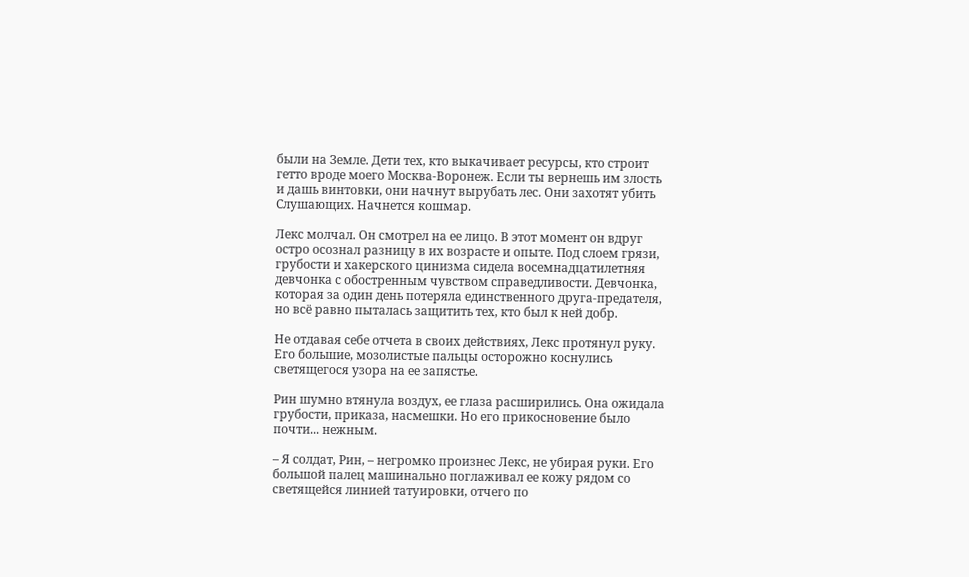были на Земле. Дети тех, кто выкачивает ресурсы, кто строит гетто вроде моего Москва-Воронеж. Если ты вернешь им злость и дашь винтовки, они начнут вырубать лес. Они захотят убить Слушающих. Начнется кошмар.

Лекс молчал. Он смотрел на ее лицо. В этот момент он вдруг остро осознал разницу в их возрасте и опыте. Под слоем грязи, грубости и хакерского цинизма сидела восемнадцатилетняя девчонка с обостренным чувством справедливости. Девчонка, которая за один день потеряла единственного друга-предателя, но всё равно пыталась защитить тех, кто был к ней добр.

Не отдавая себе отчета в своих действиях, Лекс протянул руку. Его большие, мозолистые пальцы осторожно коснулись светящегося узора на ее запястье.

Рин шумно втянула воздух, ее глаза расширились. Она ожидала грубости, приказа, насмешки. Но его прикосновение было почти... нежным.

– Я солдат, Рин, – негромко произнес Лекс, не убирая руки. Его большой палец машинально поглаживал ее кожу рядом со светящейся линией татуировки, отчего по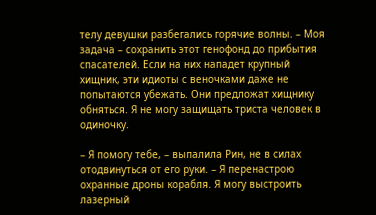телу девушки разбегались горячие волны. – Моя задача – сохранить этот генофонд до прибытия спасателей. Если на них нападет крупный хищник, эти идиоты с веночками даже не попытаются убежать. Они предложат хищнику обняться. Я не могу защищать триста человек в одиночку.

– Я помогу тебе, – выпалила Рин, не в силах отодвинуться от его руки. – Я перенастрою охранные дроны корабля. Я могу выстроить лазерный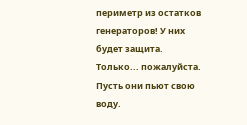периметр из остатков генераторов! У них будет защита. Только... пожалуйста. Пусть они пьют свою воду.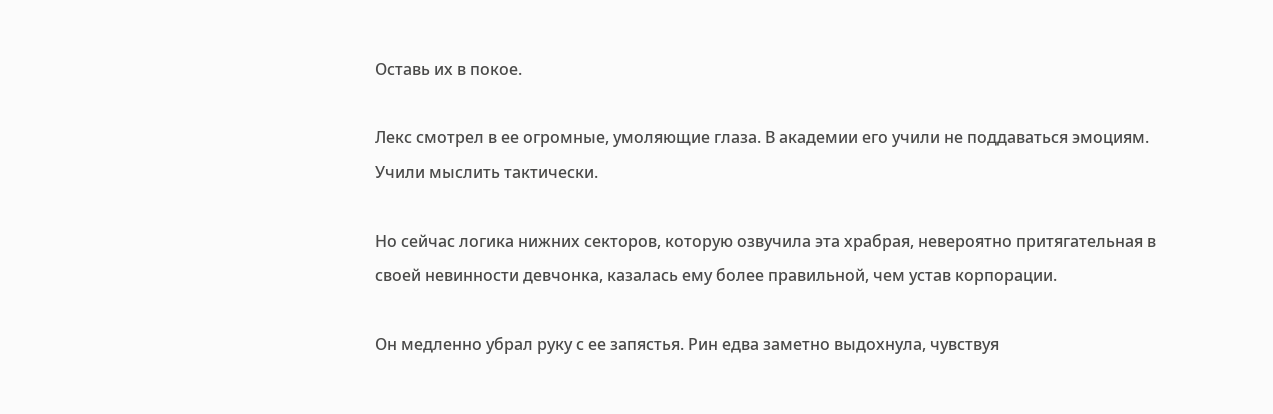Оставь их в покое.

Лекс смотрел в ее огромные, умоляющие глаза. В академии его учили не поддаваться эмоциям. Учили мыслить тактически.

Но сейчас логика нижних секторов, которую озвучила эта храбрая, невероятно притягательная в своей невинности девчонка, казалась ему более правильной, чем устав корпорации.

Он медленно убрал руку с ее запястья. Рин едва заметно выдохнула, чувствуя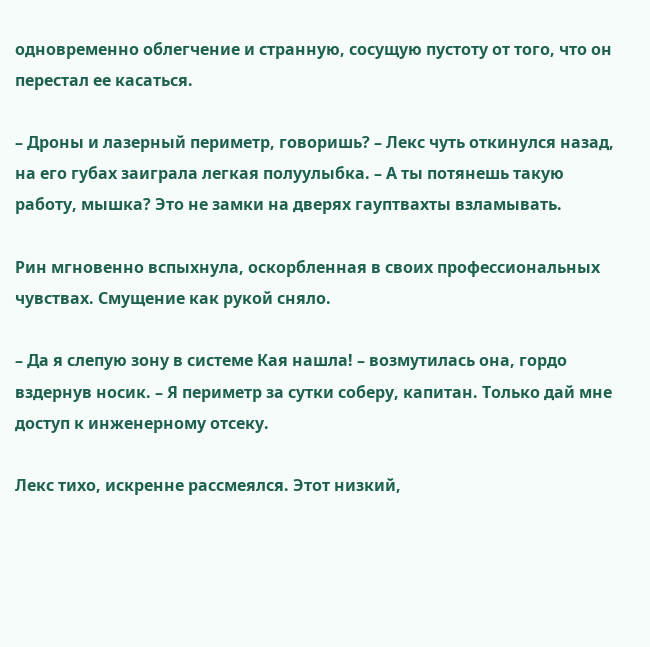одновременно облегчение и странную, сосущую пустоту от того, что он перестал ее касаться.

– Дроны и лазерный периметр, говоришь? – Лекс чуть откинулся назад, на его губах заиграла легкая полуулыбка. – А ты потянешь такую работу, мышка? Это не замки на дверях гауптвахты взламывать.

Рин мгновенно вспыхнула, оскорбленная в своих профессиональных чувствах. Смущение как рукой сняло.

– Да я слепую зону в системе Кая нашла! – возмутилась она, гордо вздернув носик. – Я периметр за сутки соберу, капитан. Только дай мне доступ к инженерному отсеку.

Лекс тихо, искренне рассмеялся. Этот низкий,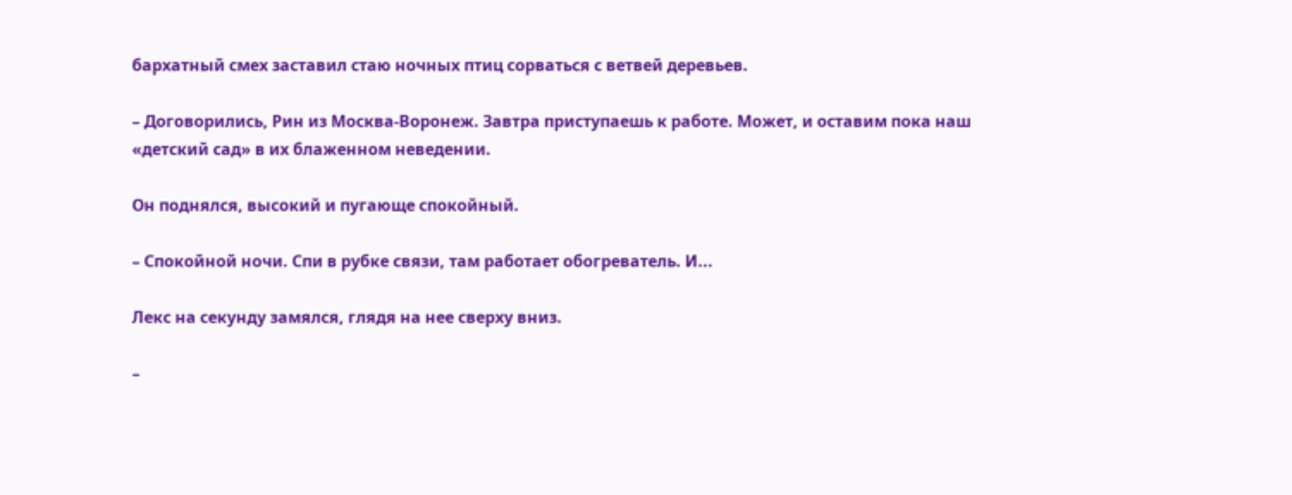бархатный смех заставил стаю ночных птиц сорваться с ветвей деревьев.

– Договорились, Рин из Москва-Воронеж. Завтра приступаешь к работе. Может, и оставим пока наш «детский сад» в их блаженном неведении.

Он поднялся, высокий и пугающе спокойный.

– Спокойной ночи. Спи в рубке связи, там работает обогреватель. И...

Лекс на секунду замялся, глядя на нее сверху вниз.

–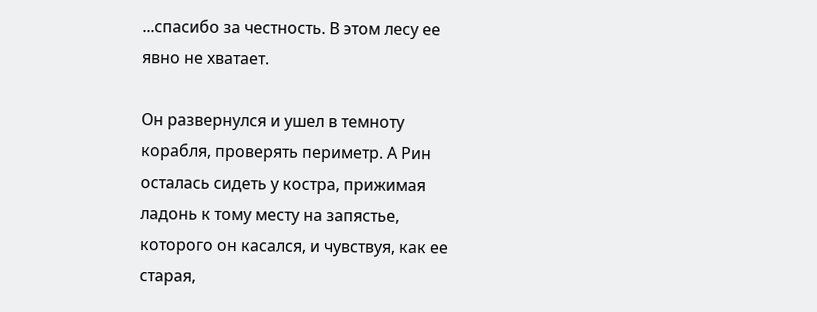...спасибо за честность. В этом лесу ее явно не хватает.

Он развернулся и ушел в темноту корабля, проверять периметр. А Рин осталась сидеть у костра, прижимая ладонь к тому месту на запястье, которого он касался, и чувствуя, как ее старая,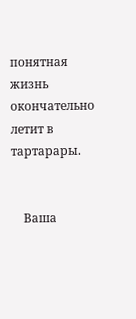понятная жизнь окончательно летит в тартарары.


    Ваша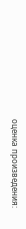оценка произведения: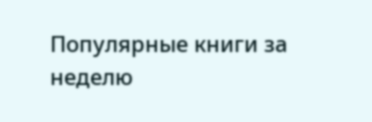Популярные книги за неделю